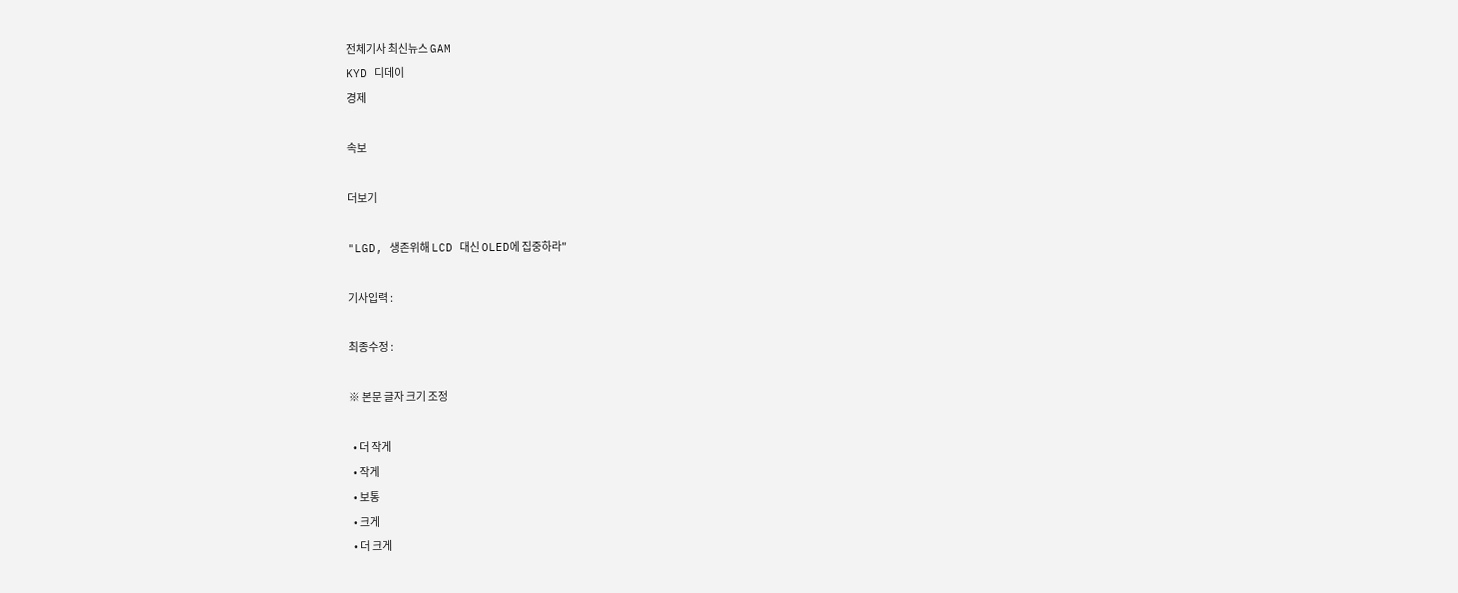전체기사 최신뉴스 GAM
KYD 디데이
경제

속보

더보기

"LGD, 생존위해 LCD 대신 OLED에 집중하라"

기사입력 :

최종수정 :

※ 본문 글자 크기 조정

  • 더 작게
  • 작게
  • 보통
  • 크게
  • 더 크게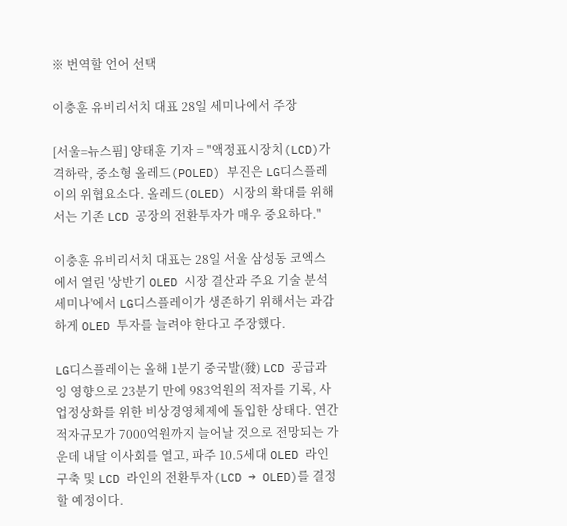※ 번역할 언어 선택

이충훈 유비리서치 대표 28일 세미나에서 주장

[서울=뉴스핌] 양태훈 기자 = "액정표시장치(LCD)가격하락, 중소형 올레드(POLED) 부진은 LG디스플레이의 위협요소다. 올레드(OLED) 시장의 확대를 위해서는 기존 LCD 공장의 전환투자가 매우 중요하다."

이충훈 유비리서치 대표는 28일 서울 삼성동 코엑스에서 열린 '상반기 OLED 시장 결산과 주요 기술 분석 세미나'에서 LG디스플레이가 생존하기 위해서는 과감하게 OLED 투자를 늘려야 한다고 주장했다.

LG디스플레이는 올해 1분기 중국발(發) LCD 공급과잉 영향으로 23분기 만에 983억원의 적자를 기록, 사업정상화를 위한 비상경영체제에 돌입한 상태다. 연간 적자규모가 7000억원까지 늘어날 것으로 전망되는 가운데 내달 이사회를 열고, 파주 10.5세대 OLED 라인 구축 및 LCD 라인의 전환투자(LCD → OLED)를 결정할 예정이다.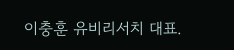이충훈 유비리서치 대표.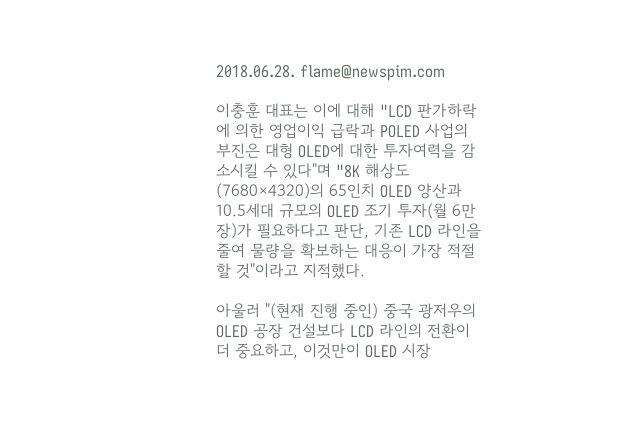2018.06.28. flame@newspim.com

이충훈 대표는 이에 대해 "LCD 판가하락에 의한 영업이익 급락과 POLED 사업의 부진은 대형 OLED에 대한 투자여력을 감소시킬 수 있다"며 "8K 해상도(7680×4320)의 65인치 OLED 양산과 10.5세대 규모의 OLED 조기 투자(월 6만장)가 필요하다고 판단, 기존 LCD 라인을 줄여 물량을 확보하는 대응이 가장 적절할 것"이라고 지적했다.

아울러 "(현재 진행 중인) 중국 광저우의 OLED 공장 건설보다 LCD 라인의 전환이 더 중요하고, 이것만이 OLED 시장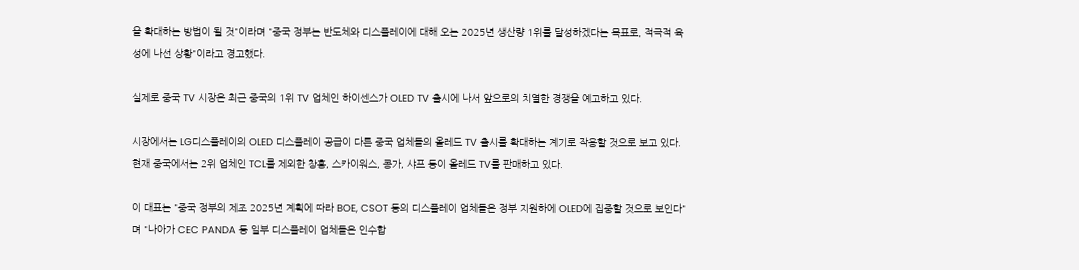을 확대하는 방법이 될 것"이라며 "중국 정부는 반도체와 디스플레이에 대해 오는 2025년 생산량 1위를 달성하겠다는 목표로, 적극적 육성에 나선 상황"이라고 경고했다.

실제로 중국 TV 시장은 최근 중국의 1위 TV 업체인 하이센스가 OLED TV 출시에 나서 앞으로의 치열한 경쟁을 예고하고 있다.

시장에서는 LG디스플레이의 OLED 디스플레이 공급이 다른 중국 업체들의 올레드 TV 출시를 확대하는 계기로 작용할 것으로 보고 있다. 현재 중국에서는 2위 업체인 TCL를 제외한 창홍, 스카이워스, 콩가, 샤프 등이 올레드 TV를 판매하고 있다.

이 대표는 "중국 정부의 제조 2025년 계획에 따라 BOE, CSOT 등의 디스플레이 업체들은 정부 지원하에 OLED에 집중할 것으로 보인다"며 "나아가 CEC PANDA 등 일부 디스플레이 업체들은 인수합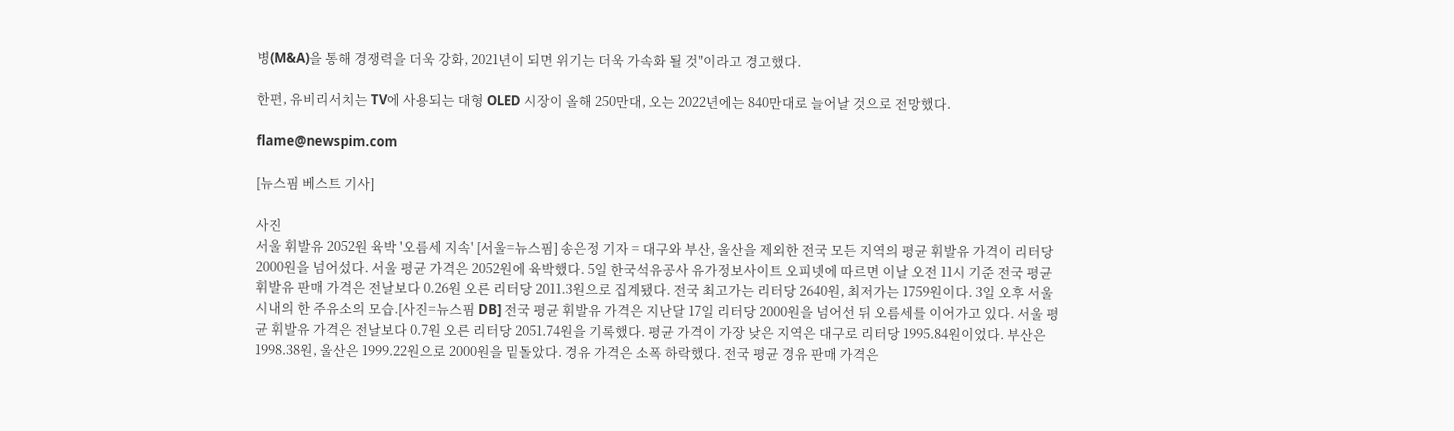병(M&A)을 통해 경쟁력을 더욱 강화, 2021년이 되면 위기는 더욱 가속화 될 것"이라고 경고했다.

한편, 유비리서치는 TV에 사용되는 대형 OLED 시장이 올해 250만대, 오는 2022년에는 840만대로 늘어날 것으로 전망했다.

flame@newspim.com

[뉴스핌 베스트 기사]

사진
서울 휘발유 2052원 육박 '오름세 지속' [서울=뉴스핌] 송은정 기자 = 대구와 부산, 울산을 제외한 전국 모든 지역의 평균 휘발유 가격이 리터당 2000원을 넘어섰다. 서울 평균 가격은 2052원에 육박했다. 5일 한국석유공사 유가정보사이트 오피넷에 따르면 이날 오전 11시 기준 전국 평균 휘발유 판매 가격은 전날보다 0.26원 오른 리터당 2011.3원으로 집계됐다. 전국 최고가는 리터당 2640원, 최저가는 1759원이다. 3일 오후 서울 시내의 한 주유소의 모습.[사진=뉴스핌 DB] 전국 평균 휘발유 가격은 지난달 17일 리터당 2000원을 넘어선 뒤 오름세를 이어가고 있다. 서울 평균 휘발유 가격은 전날보다 0.7원 오른 리터당 2051.74원을 기록했다. 평균 가격이 가장 낮은 지역은 대구로 리터당 1995.84원이었다. 부산은 1998.38원, 울산은 1999.22원으로 2000원을 밑돌았다. 경유 가격은 소폭 하락했다. 전국 평균 경유 판매 가격은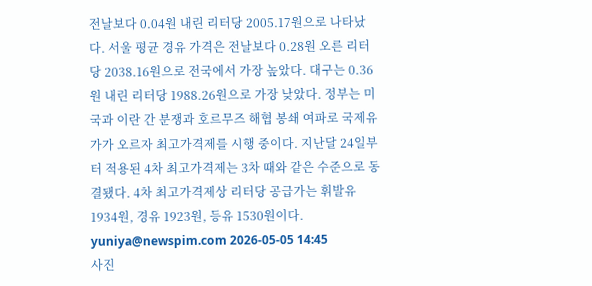전날보다 0.04원 내린 리터당 2005.17원으로 나타났다. 서울 평균 경유 가격은 전날보다 0.28원 오른 리터당 2038.16원으로 전국에서 가장 높았다. 대구는 0.36원 내린 리터당 1988.26원으로 가장 낮았다. 정부는 미국과 이란 간 분쟁과 호르무즈 해협 봉쇄 여파로 국제유가가 오르자 최고가격제를 시행 중이다. 지난달 24일부터 적용된 4차 최고가격제는 3차 때와 같은 수준으로 동결됐다. 4차 최고가격제상 리터당 공급가는 휘발유 1934원, 경유 1923원, 등유 1530원이다.  yuniya@newspim.com 2026-05-05 14:45
사진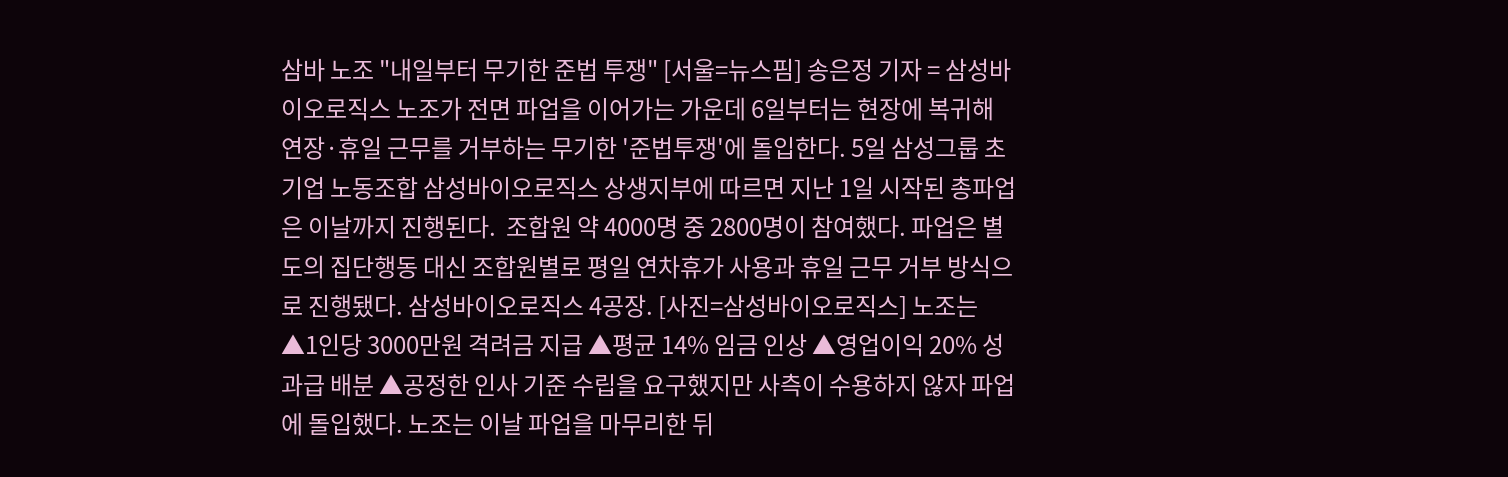삼바 노조 "내일부터 무기한 준법 투쟁" [서울=뉴스핌] 송은정 기자 = 삼성바이오로직스 노조가 전면 파업을 이어가는 가운데 6일부터는 현장에 복귀해 연장·휴일 근무를 거부하는 무기한 '준법투쟁'에 돌입한다. 5일 삼성그룹 초기업 노동조합 삼성바이오로직스 상생지부에 따르면 지난 1일 시작된 총파업은 이날까지 진행된다.  조합원 약 4000명 중 2800명이 참여했다. 파업은 별도의 집단행동 대신 조합원별로 평일 연차휴가 사용과 휴일 근무 거부 방식으로 진행됐다. 삼성바이오로직스 4공장. [사진=삼성바이오로직스] 노조는 ▲1인당 3000만원 격려금 지급 ▲평균 14% 임금 인상 ▲영업이익 20% 성과급 배분 ▲공정한 인사 기준 수립을 요구했지만 사측이 수용하지 않자 파업에 돌입했다. 노조는 이날 파업을 마무리한 뒤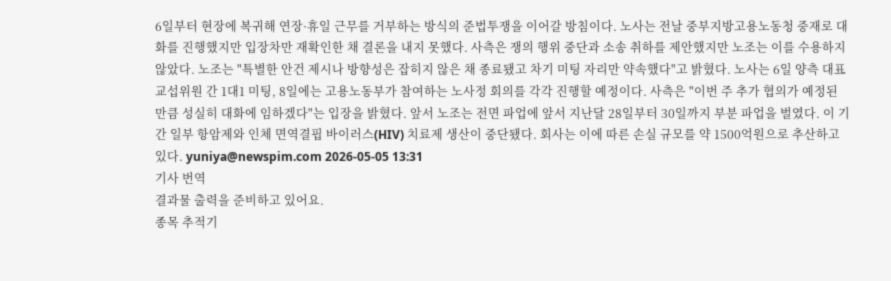6일부터 현장에 복귀해 연장·휴일 근무를 거부하는 방식의 준법투쟁을 이어갈 방침이다. 노사는 전날 중부지방고용노동청 중재로 대화를 진행했지만 입장차만 재확인한 채 결론을 내지 못했다. 사측은 쟁의 행위 중단과 소송 취하를 제안했지만 노조는 이를 수용하지 않았다. 노조는 "특별한 안건 제시나 방향성은 잡히지 않은 채 종료됐고 차기 미팅 자리만 약속했다"고 밝혔다. 노사는 6일 양측 대표교섭위원 간 1대1 미팅, 8일에는 고용노동부가 참여하는 노사정 회의를 각각 진행할 예정이다. 사측은 "이번 주 추가 협의가 예정된 만큼 성실히 대화에 임하겠다"는 입장을 밝혔다. 앞서 노조는 전면 파업에 앞서 지난달 28일부터 30일까지 부분 파업을 벌였다. 이 기간 일부 항암제와 인체 면역결핍 바이러스(HIV) 치료제 생산이 중단됐다. 회사는 이에 따른 손실 규모를 약 1500억원으로 추산하고 있다. yuniya@newspim.com 2026-05-05 13:31
기사 번역
결과물 출력을 준비하고 있어요.
종목 추적기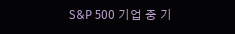S&P 500 기업 중 기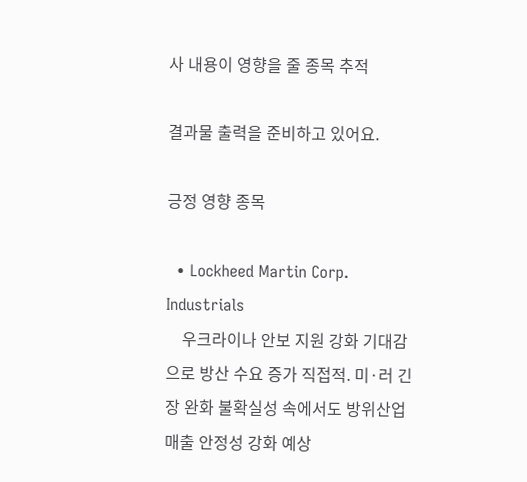사 내용이 영향을 줄 종목 추적

결과물 출력을 준비하고 있어요.

긍정 영향 종목

  • Lockheed Martin Corp. Industrials
    우크라이나 안보 지원 강화 기대감으로 방산 수요 증가 직접적. 미·러 긴장 완화 불확실성 속에서도 방위산업 매출 안정성 강화 예상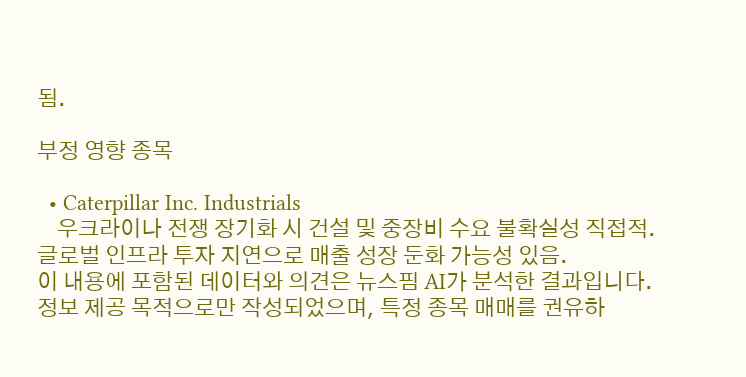됨.

부정 영향 종목

  • Caterpillar Inc. Industrials
    우크라이나 전쟁 장기화 시 건설 및 중장비 수요 불확실성 직접적. 글로벌 인프라 투자 지연으로 매출 성장 둔화 가능성 있음.
이 내용에 포함된 데이터와 의견은 뉴스핌 AI가 분석한 결과입니다. 정보 제공 목적으로만 작성되었으며, 특정 종목 매매를 권유하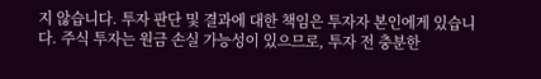지 않습니다. 투자 판단 및 결과에 대한 책임은 투자자 본인에게 있습니다. 주식 투자는 원금 손실 가능성이 있으므로, 투자 전 충분한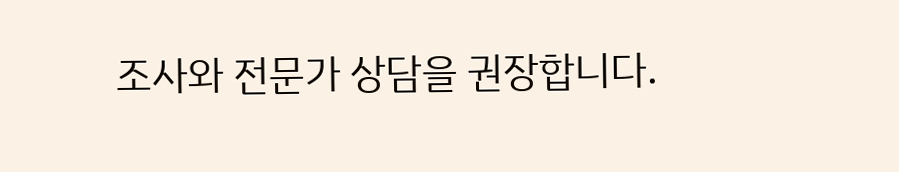조사와 전문가 상담을 권장합니다.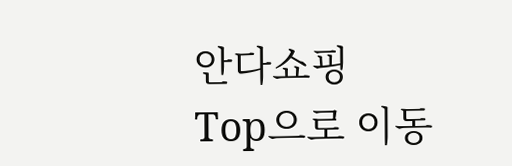안다쇼핑
Top으로 이동